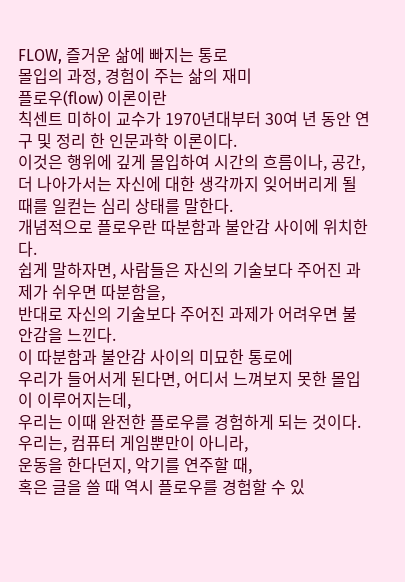FLOW, 즐거운 삶에 빠지는 통로
몰입의 과정, 경험이 주는 삶의 재미
플로우(flow) 이론이란
칙센트 미하이 교수가 1970년대부터 30여 년 동안 연구 및 정리 한 인문과학 이론이다.
이것은 행위에 깊게 몰입하여 시간의 흐름이나, 공간, 더 나아가서는 자신에 대한 생각까지 잊어버리게 될 때를 일컫는 심리 상태를 말한다.
개념적으로 플로우란 따분함과 불안감 사이에 위치한다.
쉽게 말하자면, 사람들은 자신의 기술보다 주어진 과제가 쉬우면 따분함을,
반대로 자신의 기술보다 주어진 과제가 어려우면 불안감을 느낀다.
이 따분함과 불안감 사이의 미묘한 통로에
우리가 들어서게 된다면, 어디서 느껴보지 못한 몰입이 이루어지는데,
우리는 이때 완전한 플로우를 경험하게 되는 것이다.
우리는, 컴퓨터 게임뿐만이 아니라,
운동을 한다던지, 악기를 연주할 때,
혹은 글을 쓸 때 역시 플로우를 경험할 수 있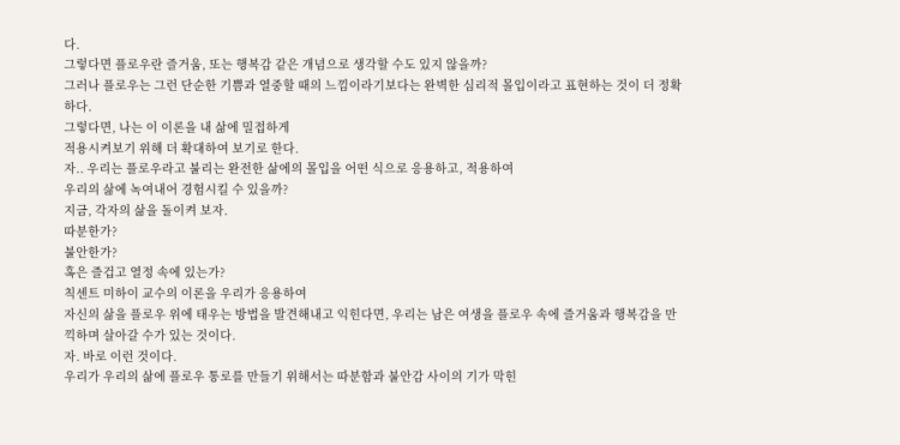다.
그렇다면 플로우란 즐거움, 또는 행복감 같은 개념으로 생각할 수도 있지 않을까?
그러나 플로우는 그런 단순한 기쁨과 열중할 때의 느낌이라기보다는 완벽한 심리적 몰입이라고 표현하는 것이 더 정확하다.
그렇다면, 나는 이 이론을 내 삶에 밀접하게
적용시켜보기 위해 더 확대하여 보기로 한다.
자.. 우리는 플로우라고 불리는 완전한 삶에의 몰입을 어떤 식으로 응용하고, 적용하여
우리의 삶에 녹여내어 경험시킬 수 있을까?
지금, 각자의 삶을 돌이켜 보자.
따분한가?
불안한가?
혹은 즐겁고 열정 속에 있는가?
칙센트 미하이 교수의 이론을 우리가 응용하여
자신의 삶을 플로우 위에 태우는 방법을 발견해내고 익힌다면, 우리는 남은 여생을 플로우 속에 즐거움과 행복감을 만끽하며 살아갈 수가 있는 것이다.
자. 바로 이런 것이다.
우리가 우리의 삶에 플로우 통로를 만들기 위해서는 따분함과 불안감 사이의 기가 막힌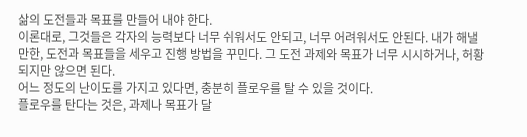삶의 도전들과 목표를 만들어 내야 한다.
이론대로, 그것들은 각자의 능력보다 너무 쉬워서도 안되고, 너무 어려워서도 안된다. 내가 해낼 만한, 도전과 목표들을 세우고 진행 방법을 꾸민다. 그 도전 과제와 목표가 너무 시시하거나, 허황되지만 않으면 된다.
어느 정도의 난이도를 가지고 있다면, 충분히 플로우를 탈 수 있을 것이다.
플로우를 탄다는 것은, 과제나 목표가 달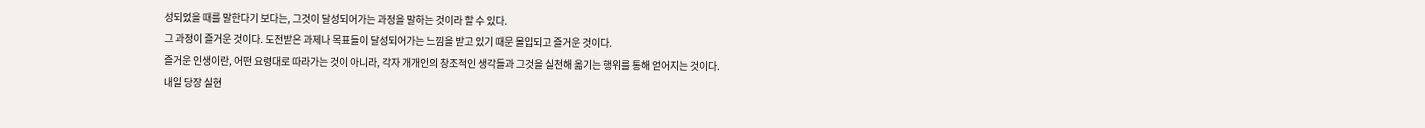성되었을 때를 말한다기 보다는, 그것이 달성되어가는 과정을 말하는 것이라 할 수 있다.
그 과정이 즐거운 것이다. 도전받은 과제나 목표들이 달성되어가는 느낌을 받고 있기 때문 몰입되고 즐거운 것이다.
즐거운 인생이란, 어떤 요령대로 따라가는 것이 아니라, 각자 개개인의 창조적인 생각들과 그것을 실천해 옮기는 행위를 통해 얻어지는 것이다.
내일 당장 실현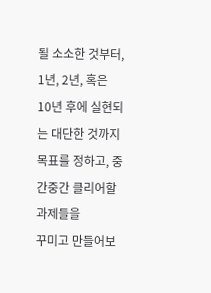될 소소한 것부터,
1년, 2년, 혹은 10년 후에 실현되는 대단한 것까지
목표를 정하고, 중간중간 클리어할 과제들을
꾸미고 만들어보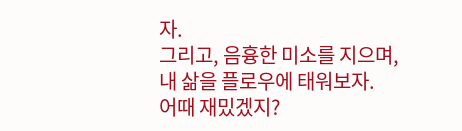자.
그리고, 음흉한 미소를 지으며,
내 삶을 플로우에 태워보자.
어때 재밌겠지?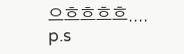으흐흐흐흐....
p.s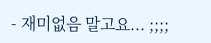- 재미없음 말고요... ;;;;